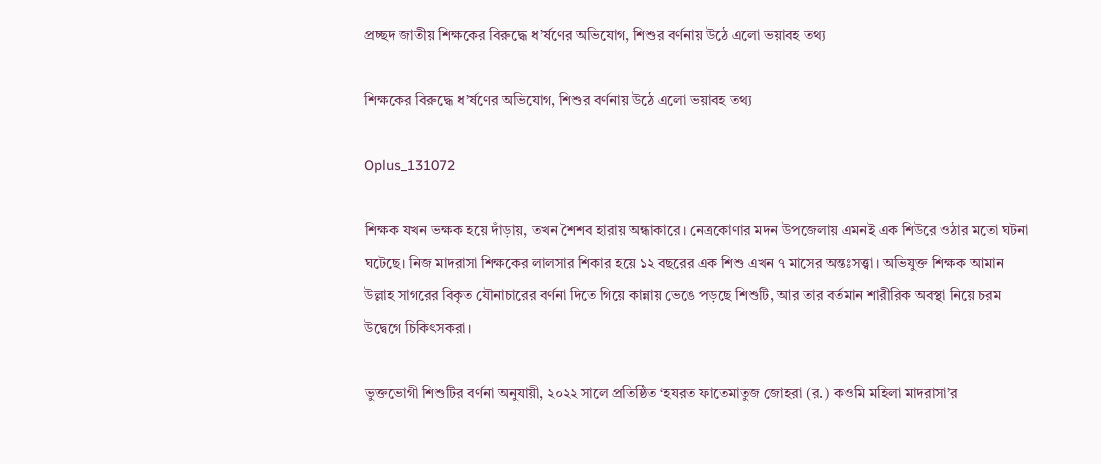প্রচ্ছদ জাতীয় শিক্ষ‌কের বিরু‌দ্ধে ধ’র্ষণের অ‌ভি‌যোগ, শিশুর বর্ণনায় উঠে এলো ভয়াবহ তথ্য

শিক্ষ‌কের বিরু‌দ্ধে ধ’র্ষণের অ‌ভি‌যোগ, শিশুর বর্ণনায় উঠে এলো ভয়াবহ তথ্য

Oplus_131072

শিক্ষক যখন ভক্ষক হয়ে দাঁড়ায়, তখন শৈশব হারায় অন্ধাকারে। নেত্রকোণার মদন উপজেলায় এমনই এক শিউরে ওঠার মতো ঘটনা ঘটেছে। নিজ মাদরাসা শিক্ষকের লালসার শিকার হয়ে ১২ বছরের এক শিশু এখন ৭ মাসের অন্তঃসত্ত্বা। অভিযুক্ত শিক্ষক আমান উল্লাহ সাগরের বিকৃত যৌনাচারের বর্ণনা দিতে গিয়ে কান্নায় ভেঙে পড়ছে শিশুটি, আর তার বর্তমান শারীরিক অবস্থা নিয়ে চরম উদ্বেগে চিকিৎসকরা।

ভুক্তভোগী শিশুটির বর্ণনা অনুযায়ী, ২০২২ সালে প্রতিষ্ঠিত ‘হযরত ফাতেমাতুজ জোহরা (র.) কওমি মহিলা মাদরাসা’র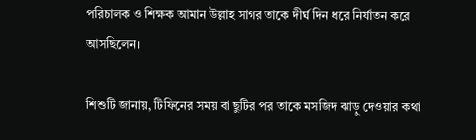পরিচালক ও শিক্ষক আমান উল্লাহ সাগর তাকে দীর্ঘ দিন ধরে নির্যাতন করে আসছিলেন।

শিশুটি জানায়, টিফিনের সময় বা ছুটির পর তাকে মসজিদ ঝাড়ু দেওয়ার কথা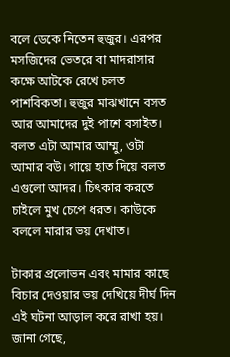বলে ডেকে নিতেন হুজুর। এরপর মসজিদের ভেতরে বা মাদরাসার কক্ষে আটকে রেখে চলত পাশবিকতা। হুজুর মাঝখানে বসত আর আমাদের দুই পাশে বসাইত। বলত এটা আমার আম্মু, ওটা আমার বউ। গায়ে হাত দিয়ে বলত এগুলো আদর। চিৎকার করতে চাইলে মুখ চেপে ধরত। কাউকে বললে মারার ভয় দেখাত।

টাকার প্রলোভন এবং মামার কাছে বিচার দেওয়ার ভয় দেখিয়ে দীর্ঘ দিন এই ঘটনা আড়াল করে রাখা হয়। জানা গেছে,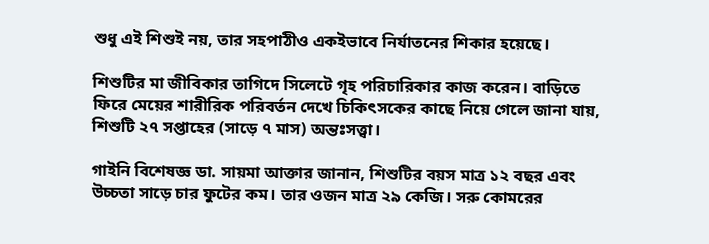শুধু এই শিশুই নয়, তার সহপাঠীও একইভাবে নির্যাতনের শিকার হয়েছে।

শিশুটির মা জীবিকার তাগিদে সিলেটে গৃহ পরিচারিকার কাজ করেন। বাড়িতে ফিরে মেয়ের শারীরিক পরিবর্তন দেখে চিকিৎসকের কাছে নিয়ে গেলে জানা যায়, শিশুটি ২৭ সপ্তাহের (সাড়ে ৭ মাস) অন্তঃসত্ত্বা।

গাইনি বিশেষজ্ঞ ডা. সায়মা আক্তার জানান, শিশুটির বয়স মাত্র ১২ বছর এবং উচ্চতা সাড়ে চার ফুটের কম। তার ওজন মাত্র ২৯ কেজি। সরু কোমরের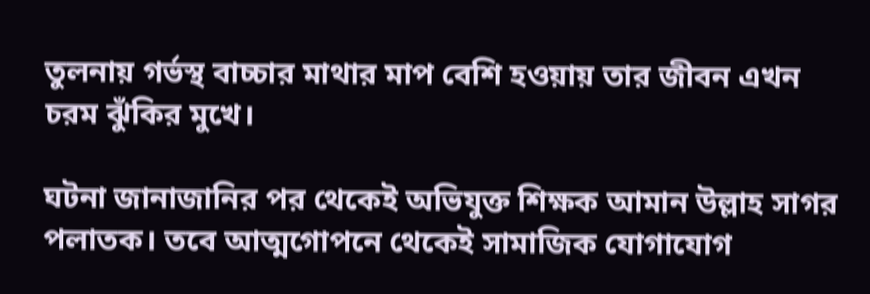তুলনায় গর্ভস্থ বাচ্চার মাথার মাপ বেশি হওয়ায় তার জীবন এখন চরম ঝুঁকির মুখে।

ঘটনা জানাজানির পর থেকেই অভিযুক্ত শিক্ষক আমান উল্লাহ সাগর পলাতক। তবে আত্মগোপনে থেকেই সামাজিক যোগাযোগ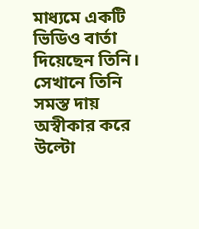মাধ্যমে একটি ভিডিও বার্তা দিয়েছেন তিনি। সেখানে তিনি সমস্ত দায় অস্বীকার করে উল্টো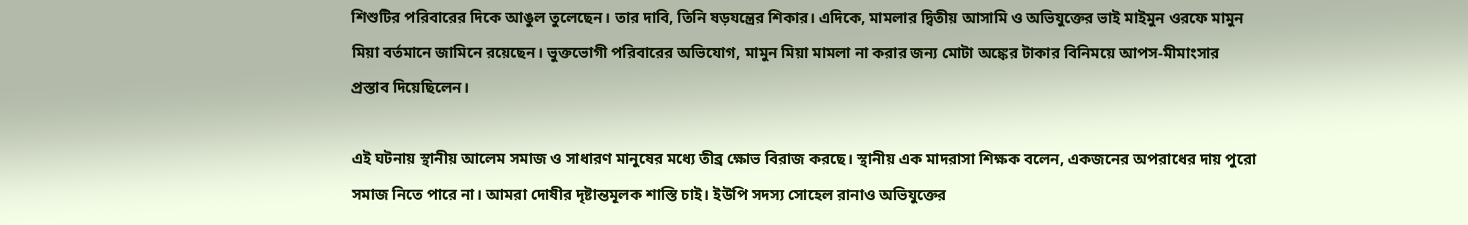শিশুটির পরিবারের দিকে আঙুল তুলেছেন। তার দাবি, তিনি ষড়যন্ত্রের শিকার। এদিকে, মামলার দ্বিতীয় আসামি ও অভিযুক্তের ভাই মাইমুন ওরফে মামুন মিয়া বর্তমানে জামিনে রয়েছেন। ভুক্তভোগী পরিবারের অভিযোগ, মামুন মিয়া মামলা না করার জন্য মোটা অঙ্কের টাকার বিনিময়ে আপস-মীমাংসার প্রস্তাব দিয়েছিলেন।

এই ঘটনায় স্থানীয় আলেম সমাজ ও সাধারণ মানুষের মধ্যে তীব্র ক্ষোভ বিরাজ করছে। স্থানীয় এক মাদরাসা শিক্ষক বলেন, একজনের অপরাধের দায় পুরো সমাজ নিতে পারে না। আমরা দোষীর দৃষ্টান্তমূলক শাস্তি চাই। ইউপি সদস্য সোহেল রানাও অভিযুক্তের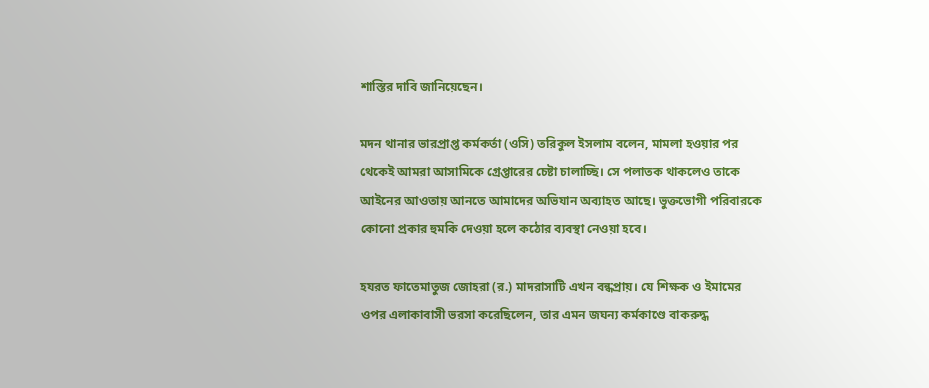শাস্তির দাবি জানিয়েছেন।

মদন থানার ভারপ্রাপ্ত কর্মকর্তা (ওসি) তরিকুল ইসলাম বলেন, মামলা হওয়ার পর থেকেই আমরা আসামিকে গ্রেপ্তারের চেষ্টা চালাচ্ছি। সে পলাতক থাকলেও তাকে আইনের আওতায় আনতে আমাদের অভিযান অব্যাহত আছে। ভুক্তভোগী পরিবারকে কোনো প্রকার হুমকি দেওয়া হলে কঠোর ব্যবস্থা নেওয়া হবে।

হযরত ফাতেমাতুজ জোহরা (র.) মাদরাসাটি এখন বন্ধপ্রায়। যে শিক্ষক ও ইমামের ওপর এলাকাবাসী ভরসা করেছিলেন, তার এমন জঘন্য কর্মকাণ্ডে বাকরুদ্ধ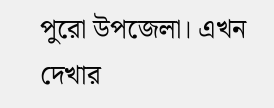পুরো উপজেলা। এখন দেখার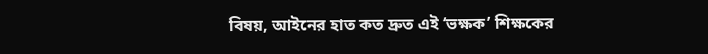বিষয়, আইনের হাত কত দ্রুত এই ‘ভক্ষক’ শিক্ষকের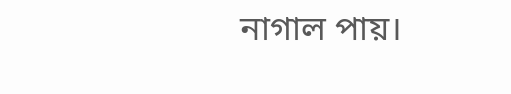নাগাল পায়।